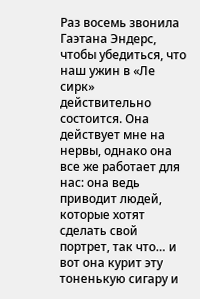Раз восемь звонила Гаэтана Эндерс, чтобы убедиться, что наш ужин в «Ле сирк» действительно состоится. Она действует мне на нервы, однако она все же работает для нас: она ведь приводит людей, которые хотят сделать свой портрет, так что… и вот она курит эту тоненькую сигару и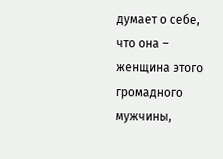думает о себе, что она – женщина этого громадного мужчины,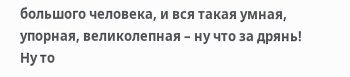большого человека, и вся такая умная, упорная, великолепная – ну что за дрянь! Ну то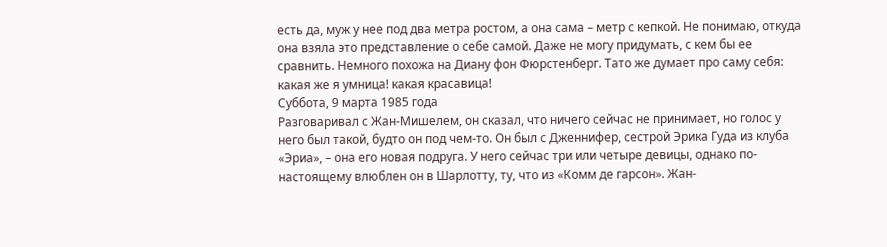есть да, муж у нее под два метра ростом, а она сама – метр с кепкой. Не понимаю, откуда она взяла это представление о себе самой. Даже не могу придумать, с кем бы ее сравнить. Немного похожа на Диану фон Фюрстенберг. Тато же думает про саму себя: какая же я умница! какая красавица!
Суббота, 9 марта 1985 года
Разговаривал с Жан-Мишелем, он сказал, что ничего сейчас не принимает, но голос у него был такой, будто он под чем-то. Он был с Дженнифер, сестрой Эрика Гуда из клуба «Эриа», – она его новая подруга. У него сейчас три или четыре девицы, однако по-настоящему влюблен он в Шарлотту, ту, что из «Комм де гарсон». Жан-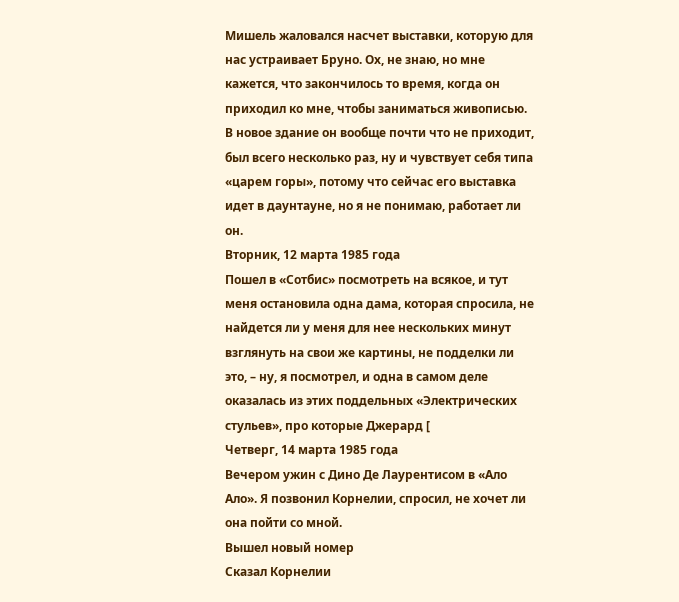Мишель жаловался насчет выставки, которую для нас устраивает Бруно. Ох, не знаю, но мне кажется, что закончилось то время, когда он приходил ко мне, чтобы заниматься живописью. В новое здание он вообще почти что не приходит, был всего несколько раз, ну и чувствует себя типа «царем горы», потому что сейчас его выставка идет в даунтауне, но я не понимаю, работает ли он.
Вторник, 12 марта 1985 года
Пошел в «Сотбис» посмотреть на всякое, и тут меня остановила одна дама, которая спросила, не найдется ли у меня для нее нескольких минут взглянуть на свои же картины, не подделки ли это, – ну, я посмотрел, и одна в самом деле оказалась из этих поддельных «Электрических стульев», про которые Джерард [
Четверг, 14 марта 1985 года
Вечером ужин с Дино Де Лаурентисом в «Ало Ало». Я позвонил Корнелии, спросил, не хочет ли она пойти со мной.
Вышел новый номер
Сказал Корнелии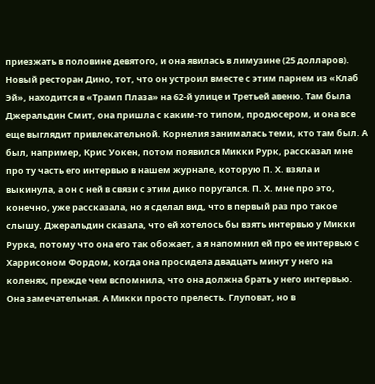приезжать в половине девятого, и она явилась в лимузине (25 долларов). Новый ресторан Дино, тот, что он устроил вместе с этим парнем из «Клаб Эй», находится в «Трамп Плаза» на 62-й улице и Третьей авеню. Там была Джеральдин Смит, она пришла с каким-то типом, продюсером, и она все еще выглядит привлекательной. Корнелия занималась теми, кто там был. А был, например, Крис Уокен, потом появился Микки Рурк, рассказал мне про ту часть его интервью в нашем журнале, которую П. Х. взяла и выкинула, а он с ней в связи с этим дико поругался. П. Х. мне про это, конечно, уже рассказала, но я сделал вид, что в первый раз про такое слышу. Джеральдин сказала, что ей хотелось бы взять интервью у Микки Рурка, потому что она его так обожает, а я напомнил ей про ее интервью с Харрисоном Фордом, когда она просидела двадцать минут у него на коленях, прежде чем вспомнила, что она должна брать у него интервью. Она замечательная. А Микки просто прелесть. Глуповат, но в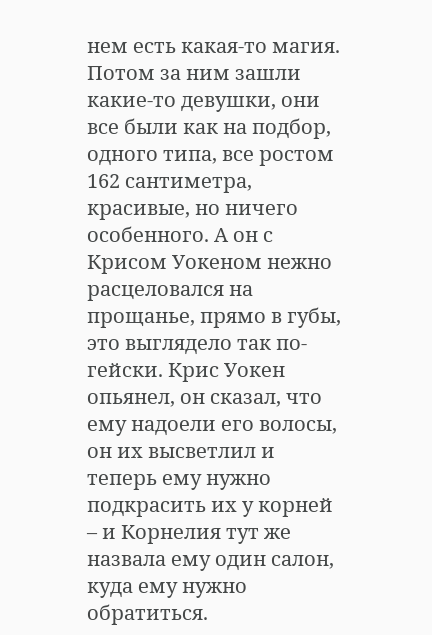нем есть какая-то магия. Потом за ним зашли какие-то девушки, они все были как на подбор, одного типа, все ростом 162 сантиметра, красивые, но ничего особенного. А он с Крисом Уокеном нежно расцеловался на прощанье, прямо в губы, это выглядело так по-гейски. Крис Уокен опьянел, он сказал, что ему надоели его волосы, он их высветлил и теперь ему нужно подкрасить их у корней – и Корнелия тут же назвала ему один салон, куда ему нужно обратиться.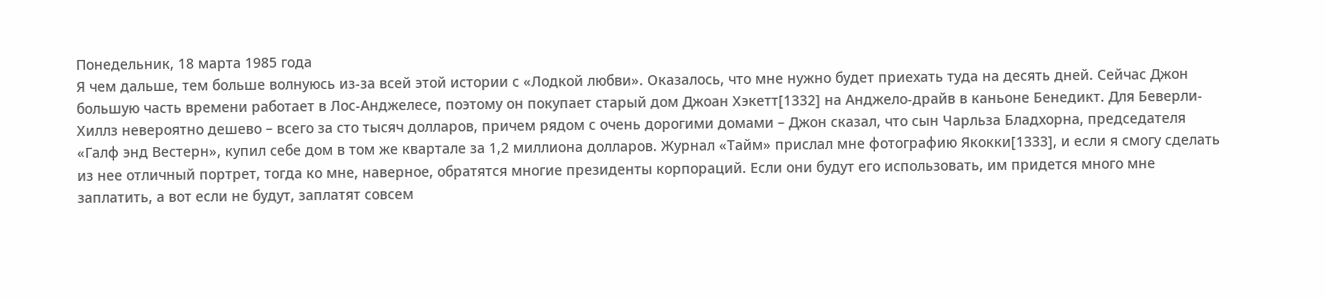Понедельник, 18 марта 1985 года
Я чем дальше, тем больше волнуюсь из-за всей этой истории с «Лодкой любви». Оказалось, что мне нужно будет приехать туда на десять дней. Сейчас Джон большую часть времени работает в Лос-Анджелесе, поэтому он покупает старый дом Джоан Хэкетт[1332] на Анджело-драйв в каньоне Бенедикт. Для Беверли-Хиллз невероятно дешево – всего за сто тысяч долларов, причем рядом с очень дорогими домами – Джон сказал, что сын Чарльза Бладхорна, председателя «Галф энд Вестерн», купил себе дом в том же квартале за 1,2 миллиона долларов. Журнал «Тайм» прислал мне фотографию Якокки[1333], и если я смогу сделать из нее отличный портрет, тогда ко мне, наверное, обратятся многие президенты корпораций. Если они будут его использовать, им придется много мне заплатить, а вот если не будут, заплатят совсем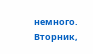немного.
Вторник,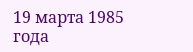19 марта 1985 года